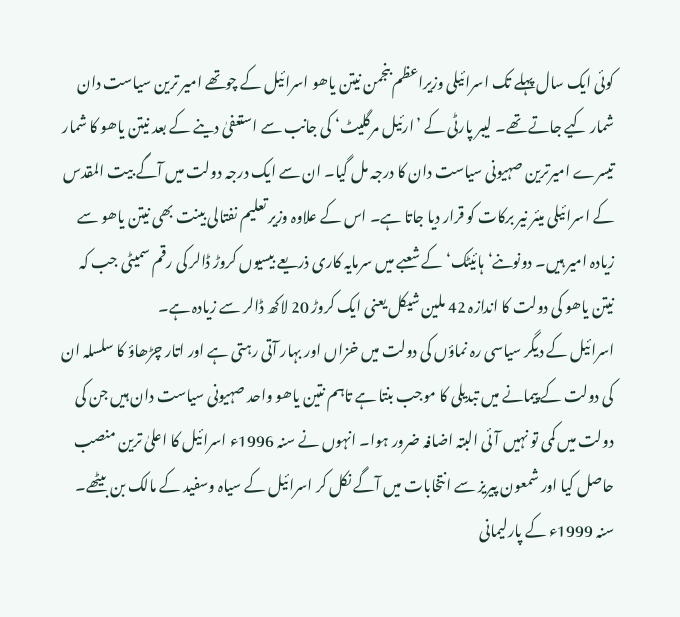کوئی ایک سال پہلے تک اسرائیلی وزیراعظم بنجمن نیتن یاھو اسرائیل کے چوتھے امیر ترین سیاست دان شمار کیے جاتے تھے۔ لیبر پارٹی کے ’ارئیل مرگلیٹ‘ کی جانب سے استعفیٰ دینے کے بعد نیتن یاھو کا شمار تیسرے امیرترین صہیونی سیاست دان کا درجہ مل گیا۔ ان سے ایک درجہ دولت میں آگے بیت المقدس کے اسرائیلی میئر نیر برکات کو قرار دیا جاتا ہے۔ اس کے علاوہ وزیر تعلیم نفتالی بینت بھی نیتن یاھو سے زیادہ امیر ہیں۔ دونوںنے‘ہائیٹک‘ کے شعبے میں سرمایہ کاری ذریعے بیسیوں کروڑ ڈالر کی رقم سمیٹی جب کہ نیتن یاھو کی دولت کا اندازہ 42 ملین شیکل یعنی ایک کروڑ 20 لاکھ ڈالر سے زیادہ ہے۔
اسرائیل کے دیگر سیاسی رہ نماؤں کی دولت میں خزاں اور بہار آتی رہتی ہے اور اتار چڑھاؤ کا سلسلہ ان کی دولت کے پیمانے میں تبدیلی کا موجب بنتا ہے تاہم نتین یاھو واحد صہیونی سیاست دان ہیں جن کی دولت میں کمی تو نہیں آئی البتہ اضافہ ضرور ہوا۔ انہوں نے سنہ 1996ء اسرائیل کا اعلیٰ ترین منصب حاصل کیا اور شمعون پیریز سے انتخابات میں آگے نکل کر اسرائیل کے سیاہ وسفید کے مالک بن بیٹھے۔
سنہ 1999ء کے پارلیمانی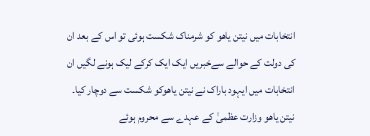انتخابات میں نیتن یاھو کو شرمناک شکست ہوئی تو اس کے بعد ان کی دولت کے حوالے سےخبریں ایک ایک کرکے لیک ہونے لگیں ان انتخابات میں ایہود باراک نے نیتن یاھوکو شکست سے دوچار کیا۔ نیتن یاھو وزارت عظمیٰ کے عہدے سے محروم ہوئے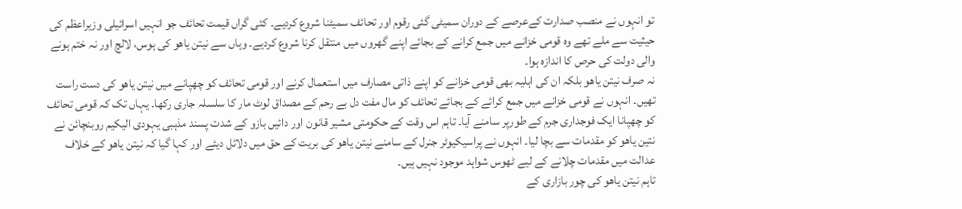تو انہوں نے منصب صدارت کےعرصے کے دوران سمیٹی گئی رقوم اور تحائف سمیٹنا شروع کردیے۔ کئی گراں قیمت تحائف جو انہیں اسرائیلی وزیراعظم کی حیثیت سے ملے تھے وہ قومی خزانے میں جمع کرانے کے بجائے اپنے گھروں میں منتقل کرنا شروع کردیے۔ وہاں سے نیتن یاھو کی ہوس، لالچ اور نہ ختم ہونے والی دولت کی حرص کا اندازہ ہوا۔
نہ صرف نیتن یاھو بلکہ ان کی اہلیہ بھی قومی خزانے کو اپنے ذاتی مصارف میں استعمال کرنے اور قومی تحائف کو چھپانے میں نیتن یاھو کی دست راست تھیں۔ انہوں نے قومی خزانے میں جمع کرائے کے بجائے تحائف کو مال مفت دل بے رحم کے مصداق لوٹ مار کا سلسلہ جاری رکھا۔ یہاں تک کہ قومی تحائف کو چھپانا ایک فوجداری جرم کے طورپر سامنے آیا۔ تاہم اس وقت کے حکومتی مشیر قانون اور دائیں بازو کے شدت پسند مذہبی یہودی الیکیم روبنچائن نے نتین یاھو کو مقدمات سے بچا لیا۔ انہوں نے پراسیکیوٹر جنرل کے سامنے نیتن یاھو کی بریت کے حق میں دلائل دیئے اور کہا گیا کہ نیتن یاھو کے خلاف عدالت میں مقدمات چلانے کے لیے ٹھوس شواہد موجود نہیں ہیں۔
تاہم نیتن یاھو کی چور بازاری کے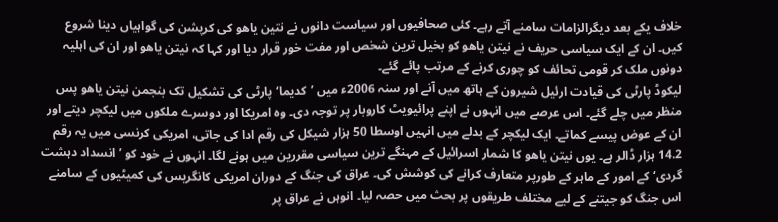خلاف یکے بعد دیگرالزامات سامنے آتے رہے۔ کئی صحافیوں اور سیاست دانوں نے نتین یاھو کی کرپشن کی گواہیاں دینا شروع کیں۔ ان کے ایک سیاسی حریف نے نیتن یاھو کو بخیل ترین شخص اور مفت خور قرار دیا اور کہا کہ نیتن یاھو اور ان کی اہلیہ دونوں ملک کر قومی تحائف کو چوری کرنے کے مرتب پائے گئے۔
لیکوڈ پارٹی کی قیادت ارئیل شیرون کے ہاتھ میں آنے اور سنہ 2006ء میں ’کدیما‘ پارٹی کی تشکیل تک بنجمن نیتن یاھو پس منظر میں چلے گئے۔ اس عرصے میں انہوں نے اپنے پرائیویٹ کاروبار پر توجہ دی۔ وہ امریکا اور دوسرے ملکوں میں لیکچر دیتے اور ان کے عوض پیسے کماتے۔ ایک لیکچر کے بدلے میں انہیں اوسطا 50 ہزار شیکل کی رقم ادا کی جاتی، امریکی کرنسی میں یہ رقم 14.2 ہزار ڈالر ہے۔ یوں نیتن یاھو کا شمار اسرائیل کے مہنگے ترین سیاسی مقررین میں ہونے لگا۔ انہوں نے خود کو ’انسداد دہشت گردی‘ کے امور کے ماہر کے طورپر متعارف کرانے کی کوشش کی۔ عراق کی جنگ کے دوران امریکی کانگریس کی کمیٹیوں کے سامنے اس جنگ کو جیتنے کے لیے مختلف طریقوں پر بحث میں حصہ لیا۔ انوہں نے عراق پر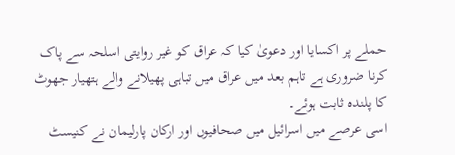حملے پر اکسایا اور دعویٰ کیا کہ عراق کو غیر روایتی اسلحہ سے پاک کرنا ضروری ہے تاہم بعد میں عراق میں تباہی پھیلانے والے ہتھیار جھوٹ کا پلندہ ثابت ہوئے۔
اسی عرصے میں اسرائیل میں صحافیوں اور ارکان پارلیمان نے کنیسٹ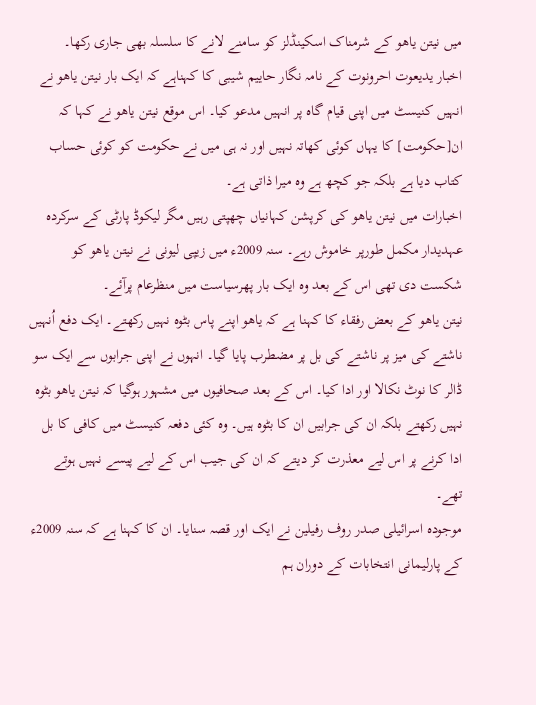میں نیتن یاھو کے شرمناک اسکینڈلز کو سامنے لانے کا سلسلہ بھی جاری رکھا۔
اخبار یدیعوت احرونوت کے نامہ نگار حاییم شیبی کا کہناہے کہ ایک بار نیتن یاھو نے انہیں کنیسٹ میں اپنی قیام گاہ پر انہیں مدعو کیا۔ اس موقع نیتن یاھو نے کہا کہ ان[حکومت] کا یہاں کوئی کھاتہ نہیں اور نہ ہی میں نے حکومت کو کوئی حساب کتاب دیا ہے بلکہ جو کچھ ہے وہ میرا ذاتی ہے۔
اخبارات میں نیتن یاھو کی کرپشن کہانیاں چھپتی رہیں مگر لیکوڈ پارٹی کے سرکردہ عہدیدار مکمل طورپر خاموش رہے۔ سنہ 2009ء میں زیپی لیونی نے نیتن یاھو کو شکست دی تھی اس کے بعد وہ ایک بار پھرسیاست میں منظرعام پرآئے۔
نیتن یاھو کے بعض رفقاء کا کہنا ہے کہ یاھو اپنے پاس بٹوہ نہیں رکھتے۔ ایک دفع اُنہیں ناشتے کی میز پر ناشتے کی بل پر مضطرب پایا گیا۔ انہوں نے اپنی جرابوں سے ایک سو ڈالر کا نوٹ نکالا اور ادا کیا۔ اس کے بعد صحافیوں میں مشہور ہوگیا کہ نیتن یاھو بٹوہ نہیں رکھتے بلکہ ان کی جرابیں ان کا بٹوہ ہیں۔ وہ کئی دفعہ کنیسٹ میں کافی کا بل ادا کرنے پر اس لیے معذرت کر دیتے کہ ان کی جیب اس کے لیے پیسے نہیں ہوتے تھے۔
موجودہ اسرائیلی صدر روف رفیلین نے ایک اور قصہ سنایا۔ ان کا کہنا ہے کہ سنہ 2009ء کے پارلیمانی انتخابات کے دوران ہم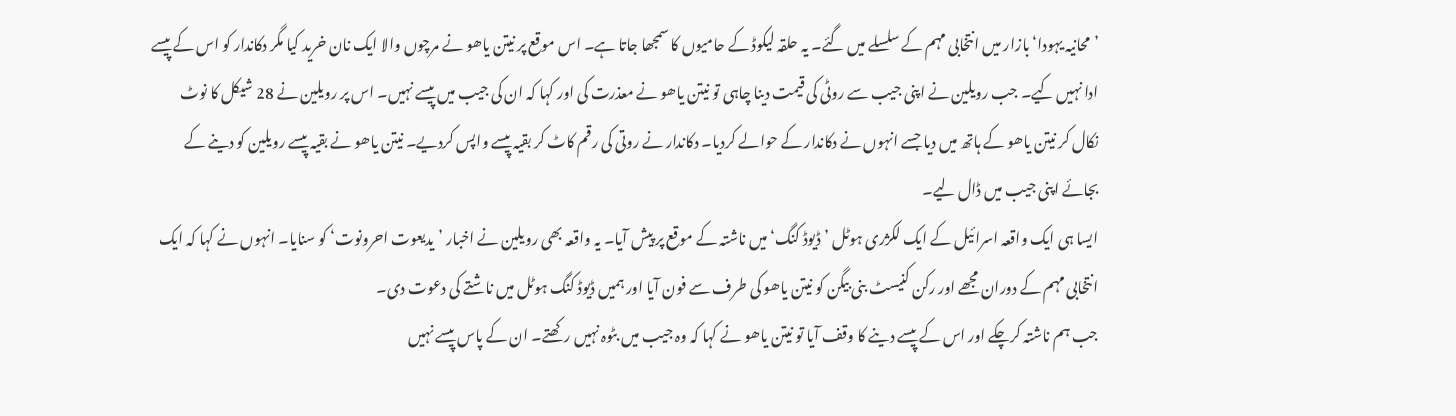’محانیہ یہودا‘ بازار میں انتخابی مہم کے سلسلے میں گئے۔ یہ حلقہ لیکوڈ کے حامیوں کا سمجھا جاتا ہے۔ اس موقع پر نیتن یاھو نے مرچوں والا ایک نان خرید کیا مگر دکاندار کو اس کے پیسے ادا نہیں کیے۔ جب رویلین نے اپنی جیب سے روٹی کی قیمت دینا چاہی تو نیتن یاھو نے معذرت کی اور کہا کہ ان کی جیب میں پیسے نہیں۔ اس پر رویلین نے 28 شیکل کا نوٹ نکال کر نیتن یاھو کے ہاتھ میں دیا جسے انہوں نے دکاندار کے حوالے کردیا۔ دکاندار نے روتی کی رقم کاٹ کر بقیہ پیسے واپس کردیے۔ نیتن یاھو نے بقیہ پیسے رویلین کو دینے کے بجائے اپنی جیب میں ڈال لیے۔
ایسا ہی ایک واقعہ اسرائیل کے ایک لکژری ہوٹل ’ڈیوڈ کنگ‘ میں ناشتہ کے موقع پر پیش آیا۔ یہ واقعہ بھی رویلین نے اخبار ’یدیعوت احرونوت‘ کو سنایا۔ انہوں نے کہا کہ ایک انتخابی مہم کے دوران مجھے اور رکن کنیسٹ بنی بیگن کو نیتن یاھو کی طرف سے فون آیا اور ہمیں ڈیوڈ کنگ ہوٹل میں ناشتے کی دعوت دی۔
جب ہم ناشتہ کرچکے اور اس کے پیسے دینے کا وقف آیا تو نیتن یاھو نے کہا کہ وہ جیب میں بٹوہ نہیں رکھتے۔ ان کے پاس پیسے نہیں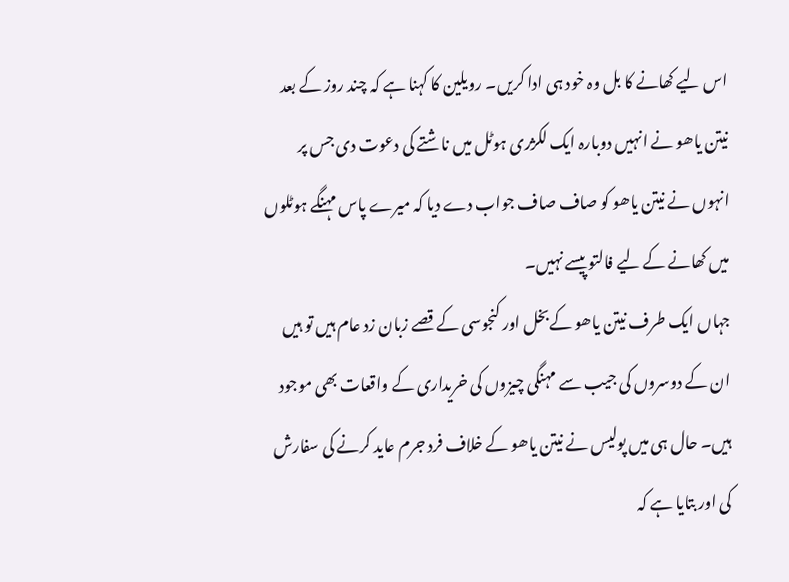اس لیے کھانے کا بل وہ خود ہی ادا کریں۔ رویلین کا کہنا ہے کہ چند روز کے بعد نیتن یاھو نے انہیں دوبارہ ایک لکژری ہوٹل میں ناشتے کی دعوت دی جس پر انہوں نے نیتن یاھو کو صاف صاف جواب دے دیا کہ میرے پاس مہنگے ہوٹلوں میں کھانے کے لیے فالتو پیسے نہیں۔
جہاں ایک طرف نیتن یاھو کےبخل اور کنجوسی کے قصے زبان زد عام ہیں تو ہیں ان کے دوسروں کی جیب سے مہنگی چیزوں کی خریداری کے واقعات بھی موجود ہیں۔ حال ہی میں پولیس نے نیتن یاھو کے خلاف فرد جرم عاید کرنے کی سفارش کی اور بتایا ہے کہ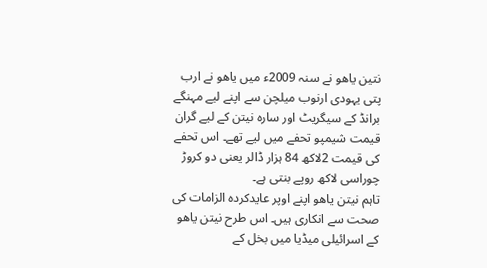نتین یاھو نے سنہ 2009ء میں یاھو نے ارب پتی یہودی ارنوب میلچن سے اپنے لیے مہنگے برانڈ کے سیگریٹ اور سارہ نیتن کے لیے گران قیمت شیمپو تحفے میں لیے تھے۔ اس تحفے کی قیمت 2لاکھ 84 ہزار ڈالر یعنی دو کروڑ چوراسی لاکھ روپے بنتی ہے۔
تاہم نیتن یاھو اپنے اوپر عایدکردہ الزامات کی صحت سے انکاری ہیں۔ اس طرح نیتن یاھو کے اسرائیلی میڈیا میں بخل کے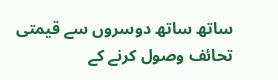ساتھ ساتھ دوسروں سے قیمتی تحائف وصول کرنے کے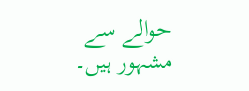حوالے سے مشہور ہیں۔